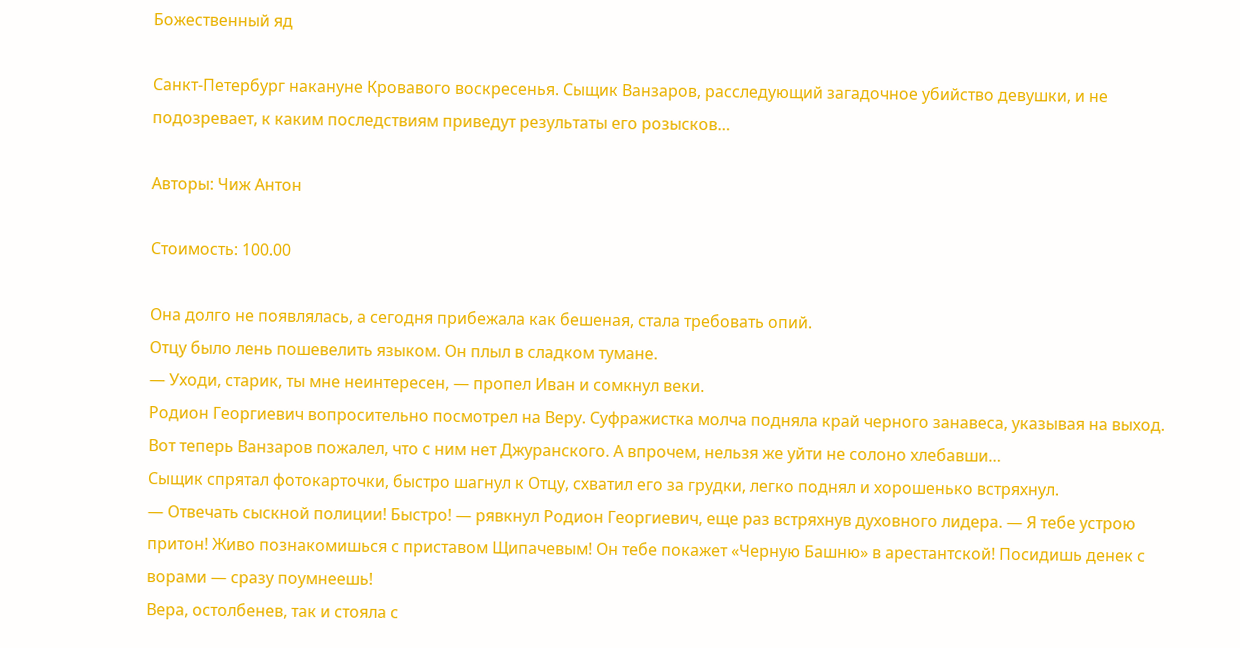Божественный яд

Санкт-Петербург накануне Кровавого воскресенья. Сыщик Ванзаров, расследующий загадочное убийство девушки, и не подозревает, к каким последствиям приведут результаты его розысков…

Авторы: Чиж Антон

Стоимость: 100.00

Она долго не появлялась, а сегодня прибежала как бешеная, стала требовать опий.
Отцу было лень пошевелить языком. Он плыл в сладком тумане.
— Уходи, старик, ты мне неинтересен, — пропел Иван и сомкнул веки.
Родион Георгиевич вопросительно посмотрел на Веру. Суфражистка молча подняла край черного занавеса, указывая на выход.
Вот теперь Ванзаров пожалел, что с ним нет Джуранского. А впрочем, нельзя же уйти не солоно хлебавши…
Сыщик спрятал фотокарточки, быстро шагнул к Отцу, схватил его за грудки, легко поднял и хорошенько встряхнул.
— Отвечать сыскной полиции! Быстро! — рявкнул Родион Георгиевич, еще раз встряхнув духовного лидера. — Я тебе устрою притон! Живо познакомишься с приставом Щипачевым! Он тебе покажет «Черную Башню» в арестантской! Посидишь денек с ворами — сразу поумнеешь!
Вера, остолбенев, так и стояла с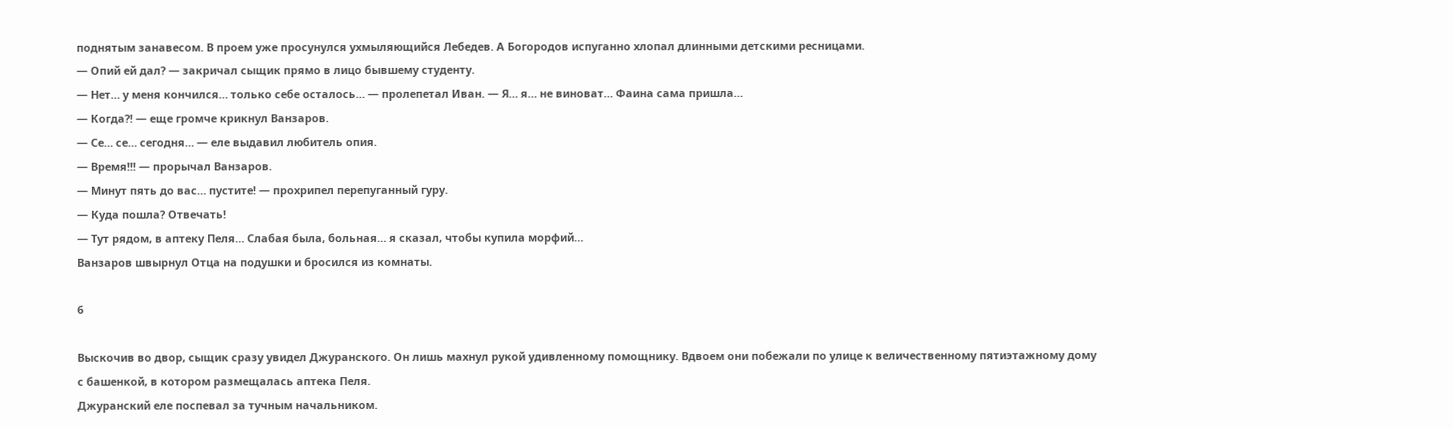поднятым занавесом. В проем уже просунулся ухмыляющийся Лебедев. А Богородов испуганно хлопал длинными детскими ресницами.
— Опий ей дал? — закричал сыщик прямо в лицо бывшему студенту.
— Нет… у меня кончился… только себе осталось… — пролепетал Иван. — Я… я… не виноват… Фаина сама пришла…
— Когда?! — еще громче крикнул Ванзаров.
— Се… се… сегодня… — еле выдавил любитель опия.
— Время!!! — прорычал Ванзаров.
— Минут пять до вас… пустите! — прохрипел перепуганный гуру.
— Куда пошла? Отвечать!
— Тут рядом, в аптеку Пеля… Слабая была, больная… я сказал, чтобы купила морфий…
Ванзаров швырнул Отца на подушки и бросился из комнаты.

6

Выскочив во двор, сыщик сразу увидел Джуранского. Он лишь махнул рукой удивленному помощнику. Вдвоем они побежали по улице к величественному пятиэтажному дому с башенкой, в котором размещалась аптека Пеля.
Джуранский еле поспевал за тучным начальником.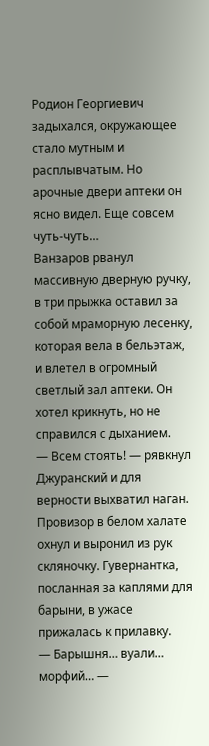Родион Георгиевич задыхался, окружающее стало мутным и расплывчатым. Но арочные двери аптеки он ясно видел. Еще совсем чуть-чуть…
Ванзаров рванул массивную дверную ручку, в три прыжка оставил за собой мраморную лесенку, которая вела в бельэтаж, и влетел в огромный светлый зал аптеки. Он хотел крикнуть, но не справился с дыханием.
— Всем стоять! — рявкнул Джуранский и для верности выхватил наган.
Провизор в белом халате охнул и выронил из рук скляночку. Гувернантка, посланная за каплями для барыни, в ужасе прижалась к прилавку.
— Барышня… вуали… морфий… —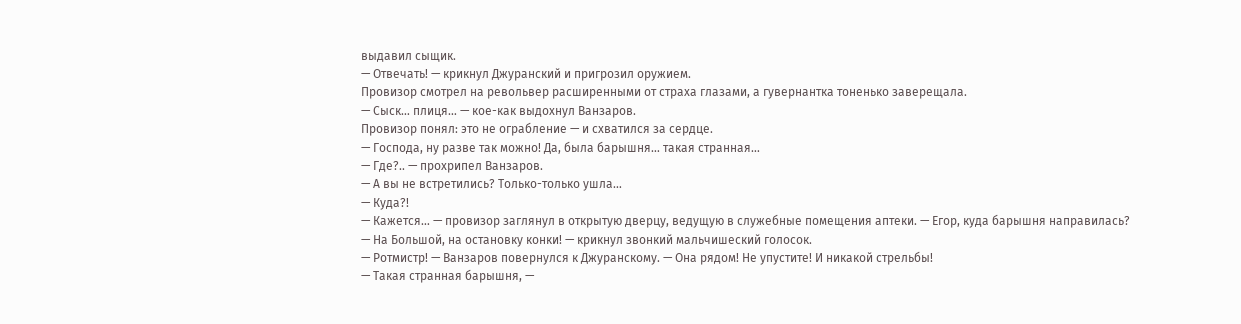выдавил сыщик.
— Отвечать! — крикнул Джуранский и пригрозил оружием.
Провизор смотрел на револьвер расширенными от страха глазами, а гувернантка тоненько заверещала.
— Сыск… плиця… — кое-как выдохнул Ванзаров.
Провизор понял: это не ограбление — и схватился за сердце.
— Господа, ну разве так можно! Да, была барышня… такая странная…
— Где?.. — прохрипел Ванзаров.
— А вы не встретились? Только-только ушла…
— Куда?!
— Кажется… — провизор заглянул в открытую дверцу, ведущую в служебные помещения аптеки. — Егор, куда барышня направилась?
— На Большой, на остановку конки! — крикнул звонкий мальчишеский голосок.
— Ротмистр! — Ванзаров повернулся к Джуранскому. — Она рядом! Не упустите! И никакой стрельбы!
— Такая странная барышня, —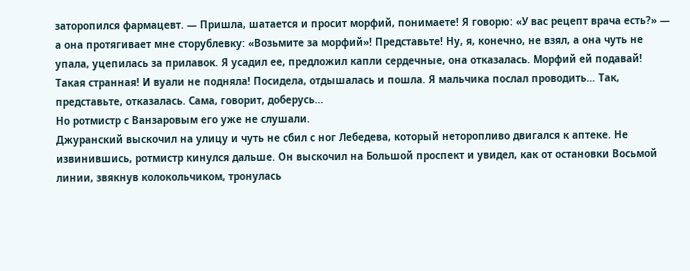заторопился фармацевт. — Пришла, шатается и просит морфий, понимаете! Я говорю: «У вас рецепт врача есть?» — а она протягивает мне сторублевку: «Возьмите за морфий»! Представьте! Ну, я, конечно, не взял, а она чуть не упала, уцепилась за прилавок. Я усадил ее, предложил капли сердечные, она отказалась. Морфий ей подавай! Такая странная! И вуали не подняла! Посидела, отдышалась и пошла. Я мальчика послал проводить… Так, представьте, отказалась. Сама, говорит, доберусь…
Но ротмистр с Ванзаровым его уже не слушали.
Джуранский выскочил на улицу и чуть не сбил с ног Лебедева, который неторопливо двигался к аптеке. Не извинившись, ротмистр кинулся дальше. Он выскочил на Большой проспект и увидел, как от остановки Восьмой линии, звякнув колокольчиком, тронулась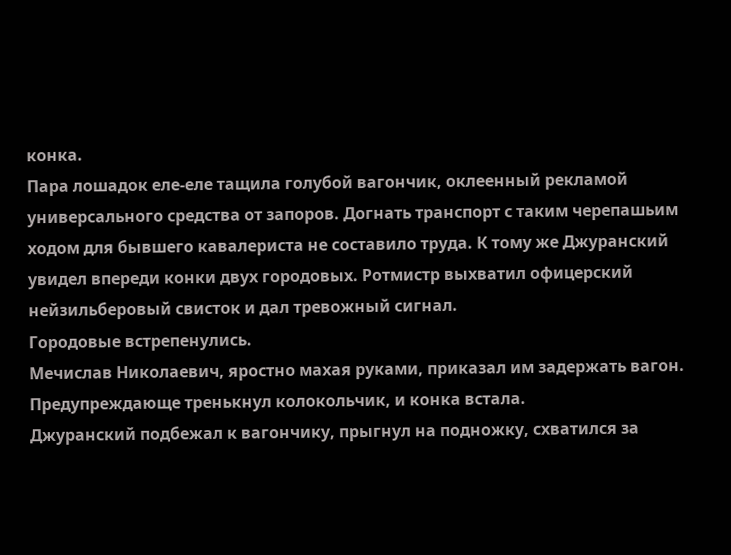конка.
Пара лошадок еле-еле тащила голубой вагончик, оклеенный рекламой универсального средства от запоров. Догнать транспорт с таким черепашьим ходом для бывшего кавалериста не составило труда. К тому же Джуранский увидел впереди конки двух городовых. Ротмистр выхватил офицерский нейзильберовый свисток и дал тревожный сигнал.
Городовые встрепенулись.
Мечислав Николаевич, яростно махая руками, приказал им задержать вагон.
Предупреждающе тренькнул колокольчик, и конка встала.
Джуранский подбежал к вагончику, прыгнул на подножку, схватился за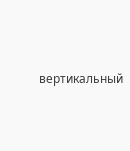вертикальный